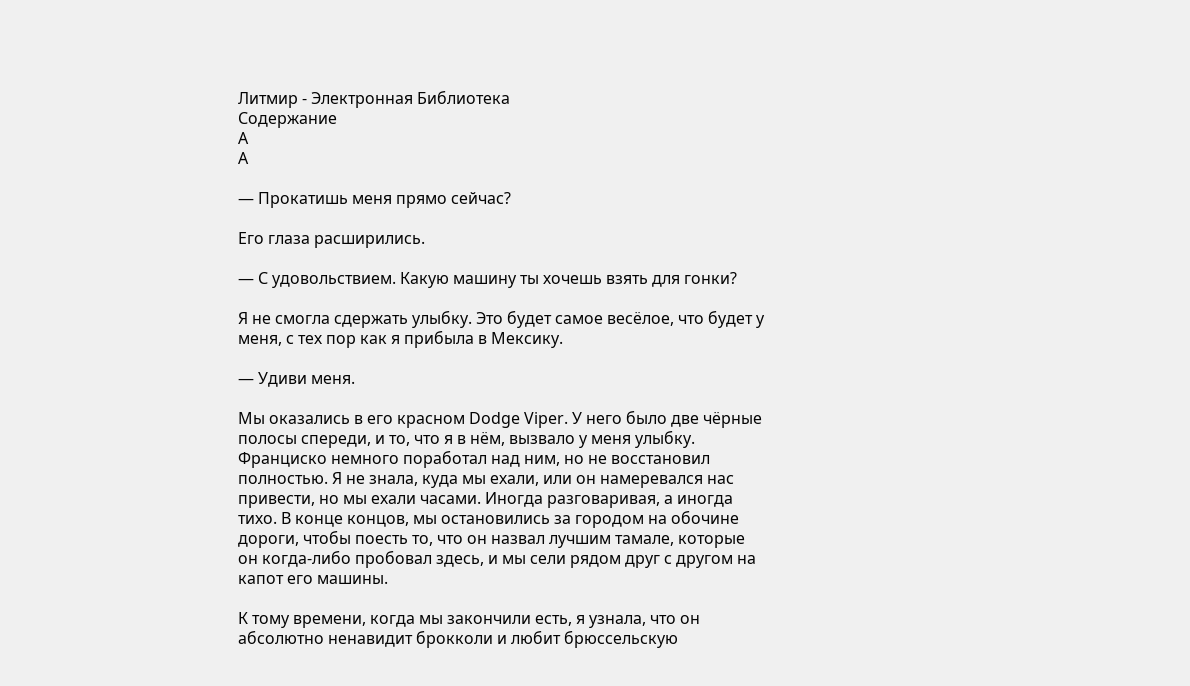Литмир - Электронная Библиотека
Содержание
A
A

— Прокатишь меня прямо сейчас?

Его глаза расширились.

— С удовольствием. Какую машину ты хочешь взять для гонки?

Я не смогла сдержать улыбку. Это будет самое весёлое, что будет у меня, с тех пор как я прибыла в Мексику.

— Удиви меня.

Мы оказались в его красном Dodge Viper. У него было две чёрные полосы спереди, и то, что я в нём, вызвало у меня улыбку. Франциско немного поработал над ним, но не восстановил полностью. Я не знала, куда мы ехали, или он намеревался нас привести, но мы ехали часами. Иногда разговаривая, а иногда тихо. В конце концов, мы остановились за городом на обочине дороги, чтобы поесть то, что он назвал лучшим тамале, которые он когда-либо пробовал здесь, и мы сели рядом друг с другом на капот его машины.

К тому времени, когда мы закончили есть, я узнала, что он абсолютно ненавидит брокколи и любит брюссельскую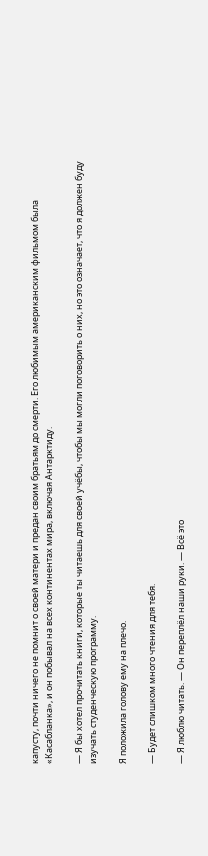капусту, почти ничего не помнит о своей матери и предан своим братьям до смерти. Его любимым американским фильмом была «Касабланка», и он побывал на всех континентах мира, включая Антарктиду.

— Я бы хотел прочитать книги, которые ты читаешь для своей учёбы, чтобы мы могли поговорить о них, но это означает, что я должен буду изучать студенческую программу.

Я положила голову ему на плечо.

— Будет слишком много чтения для тебя.

— Я люблю читать. — Он переплёл наши руки. — Всё это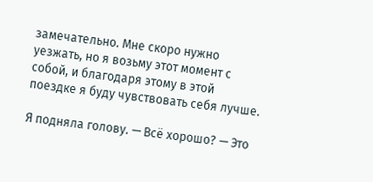замечательно. Мне скоро нужно уезжать, но я возьму этот момент с собой, и благодаря этому в этой поездке я буду чувствовать себя лучше.

Я подняла голову. — Всё хорошо? — Это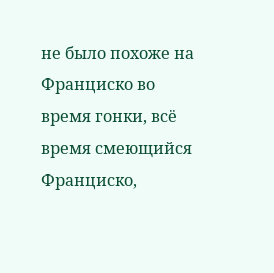не было похоже на Франциско во время гонки, всё время смеющийся Франциско,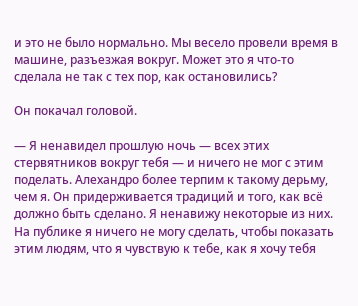и это не было нормально. Мы весело провели время в машине, разъезжая вокруг. Может это я что-то сделала не так с тех пор, как остановились?

Он покачал головой.

— Я ненавидел прошлую ночь — всех этих стервятников вокруг тебя — и ничего не мог с этим поделать. Алехандро более терпим к такому дерьму, чем я. Он придерживается традиций и того, как всё должно быть сделано. Я ненавижу некоторые из них. На публике я ничего не могу сделать, чтобы показать этим людям, что я чувствую к тебе, как я хочу тебя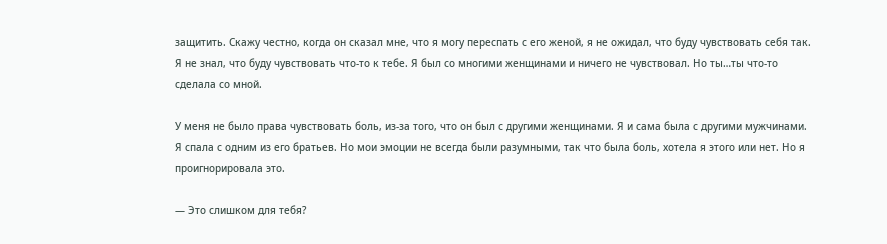защитить. Скажу честно, когда он сказал мне, что я могу переспать с его женой, я не ожидал, что буду чувствовать себя так. Я не знал, что буду чувствовать что-то к тебе. Я был со многими женщинами и ничего не чувствовал. Но ты…ты что-то сделала со мной.

У меня не было права чувствовать боль, из-за того, что он был с другими женщинами. Я и сама была с другими мужчинами. Я спала с одним из его братьев. Но мои эмоции не всегда были разумными, так что была боль, хотела я этого или нет. Но я проигнорировала это.

— Это слишком для тебя?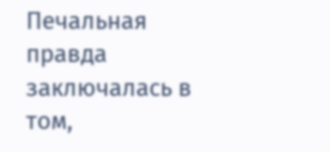Печальная правда заключалась в том,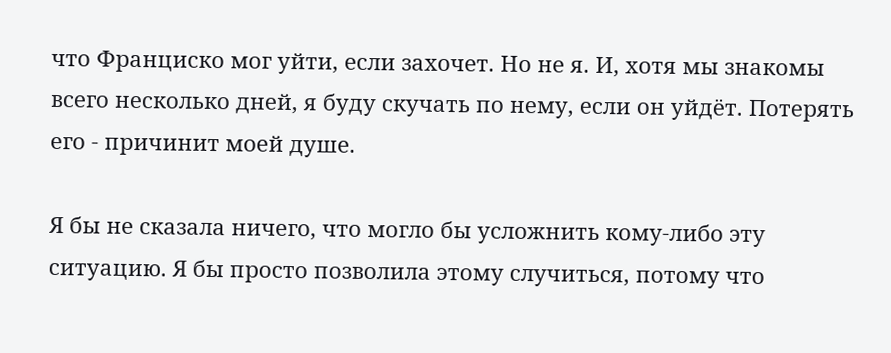что Франциско мог уйти, если захочет. Но не я. И, хотя мы знакомы всего несколько дней, я буду скучать по нему, если он уйдёт. Потерять его - причинит моей душе.

Я бы не сказала ничего, что могло бы усложнить кому-либо эту ситуацию. Я бы просто позволила этому случиться, потому что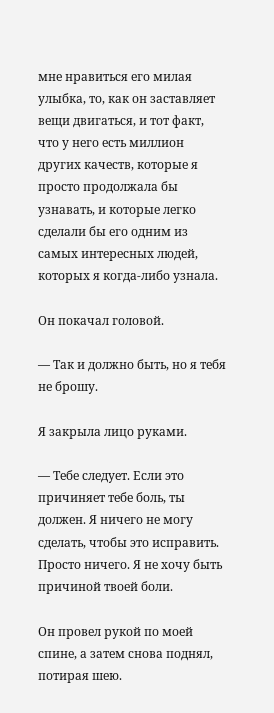мне нравиться его милая улыбка, то, как он заставляет вещи двигаться, и тот факт, что у него есть миллион других качеств, которые я просто продолжала бы узнавать, и которые легко сделали бы его одним из самых интересных людей, которых я когда-либо узнала.

Он покачал головой.

— Так и должно быть, но я тебя не брошу.

Я закрыла лицо руками.

— Тебе следует. Если это причиняет тебе боль, ты должен. Я ничего не могу сделать, чтобы это исправить. Просто ничего. Я не хочу быть причиной твоей боли.

Он провел рукой по моей спине, а затем снова поднял, потирая шею.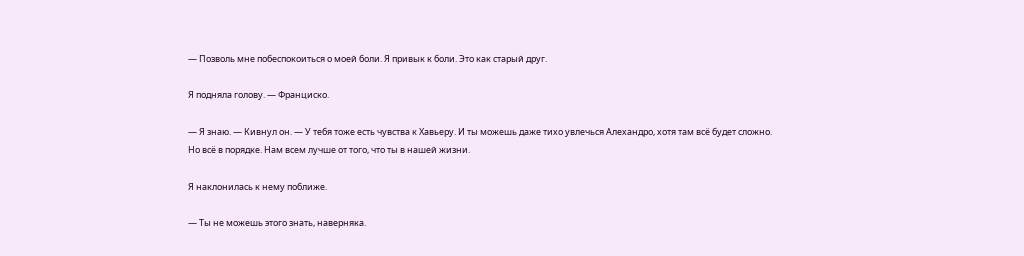— Позволь мне побеспокоиться о моей боли. Я привык к боли. Это как старый друг.

Я подняла голову. — Франциско.

— Я знаю. — Кивнул он. — У тебя тоже есть чувства к Хавьеру. И ты можешь даже тихо увлечься Алехандро, хотя там всё будет сложно. Но всё в порядке. Нам всем лучше от того, что ты в нашей жизни.

Я наклонилась к нему поближе.

— Ты не можешь этого знать, наверняка.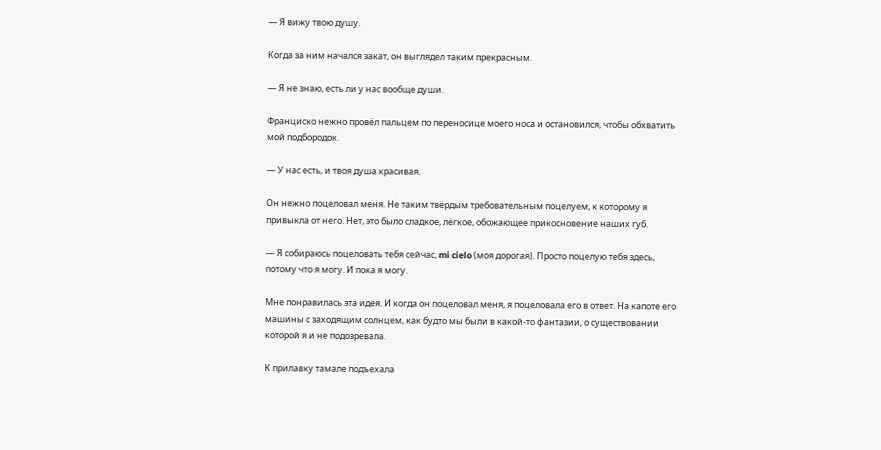— Я вижу твою душу.

Когда за ним начался закат, он выглядел таким прекрасным.

— Я не знаю, есть ли у нас вообще души.

Франциско нежно провёл пальцем по переносице моего носа и остановился, чтобы обхватить мой подбородок.

— У нас есть, и твоя душа красивая.

Он нежно поцеловал меня. Не таким твёрдым требовательным поцелуем, к которому я привыкла от него. Нет, это было сладкое, лёгкое, обожающее прикосновение наших губ.

— Я собираюсь поцеловать тебя сейчас, mi cielo (моя дорогая). Просто поцелую тебя здесь, потому что я могу. И пока я могу.

Мне понравилась эта идея. И когда он поцеловал меня, я поцеловала его в ответ. На капоте его машины с заходящим солнцем, как будто мы были в какой-то фантазии, о существовании которой я и не подозревала.

К прилавку тамале подъехала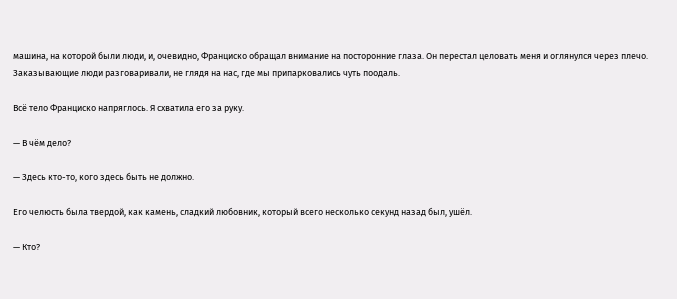машина, на которой были люди, и, очевидно, Франциско обращал внимание на посторонние глаза. Он перестал целовать меня и оглянулся через плечо. Заказывающие люди разговаривали, не глядя на нас, где мы припарковались чуть поодаль.

Всё тело Франциско напряглось. Я схватила его за руку.

— В чём дело?

— Здесь кто-то, кого здесь быть не должно.

Его челюсть была твердой, как камень, сладкий любовник, который всего несколько секунд назад был, ушёл.

— Кто?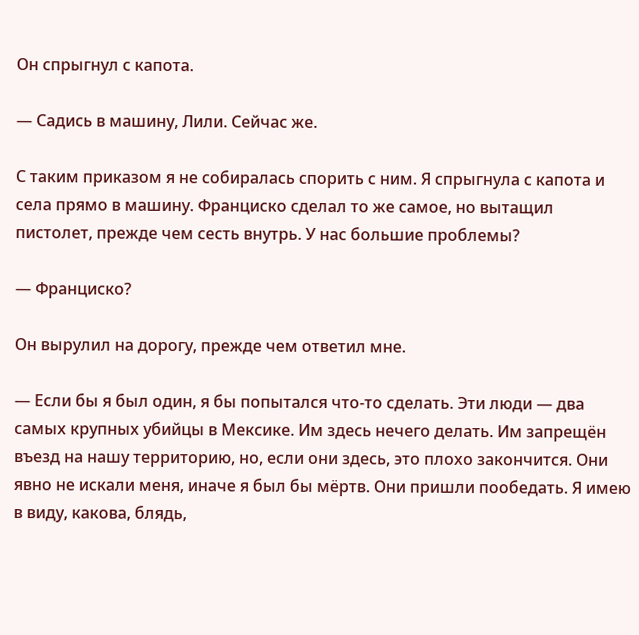Он спрыгнул с капота.

— Садись в машину, Лили. Сейчас же.

С таким приказом я не собиралась спорить с ним. Я спрыгнула с капота и села прямо в машину. Франциско сделал то же самое, но вытащил пистолет, прежде чем сесть внутрь. У нас большие проблемы?

— Франциско?

Он вырулил на дорогу, прежде чем ответил мне.

— Если бы я был один, я бы попытался что-то сделать. Эти люди — два самых крупных убийцы в Мексике. Им здесь нечего делать. Им запрещён въезд на нашу территорию, но, если они здесь, это плохо закончится. Они явно не искали меня, иначе я был бы мёртв. Они пришли пообедать. Я имею в виду, какова, блядь,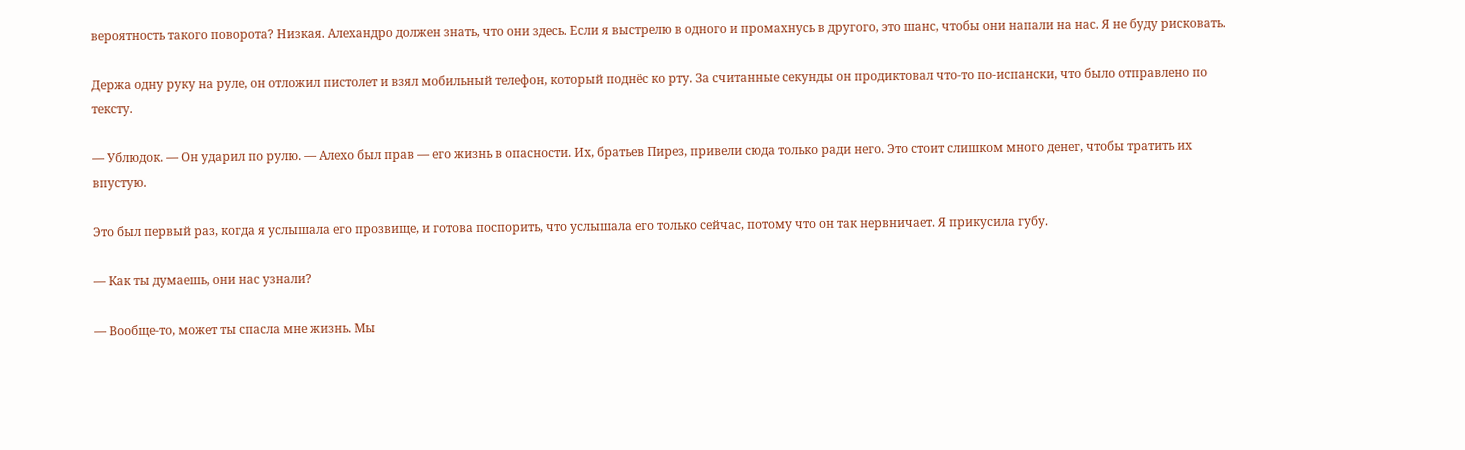вероятность такого поворота? Низкая. Алехандро должен знать, что они здесь. Если я выстрелю в одного и промахнусь в другого, это шанс, чтобы они напали на нас. Я не буду рисковать.

Держа одну руку на руле, он отложил пистолет и взял мобильный телефон, который поднёс ко рту. За считанные секунды он продиктовал что-то по-испански, что было отправлено по тексту.

— Ублюдок. — Он ударил по рулю. — Алехо был прав — его жизнь в опасности. Их, братьев Пирез, привели сюда только ради него. Это стоит слишком много денег, чтобы тратить их впустую.

Это был первый раз, когда я услышала его прозвище, и готова поспорить, что услышала его только сейчас, потому что он так нервничает. Я прикусила губу.

— Как ты думаешь, они нас узнали?

— Вообще-то, может ты спасла мне жизнь. Мы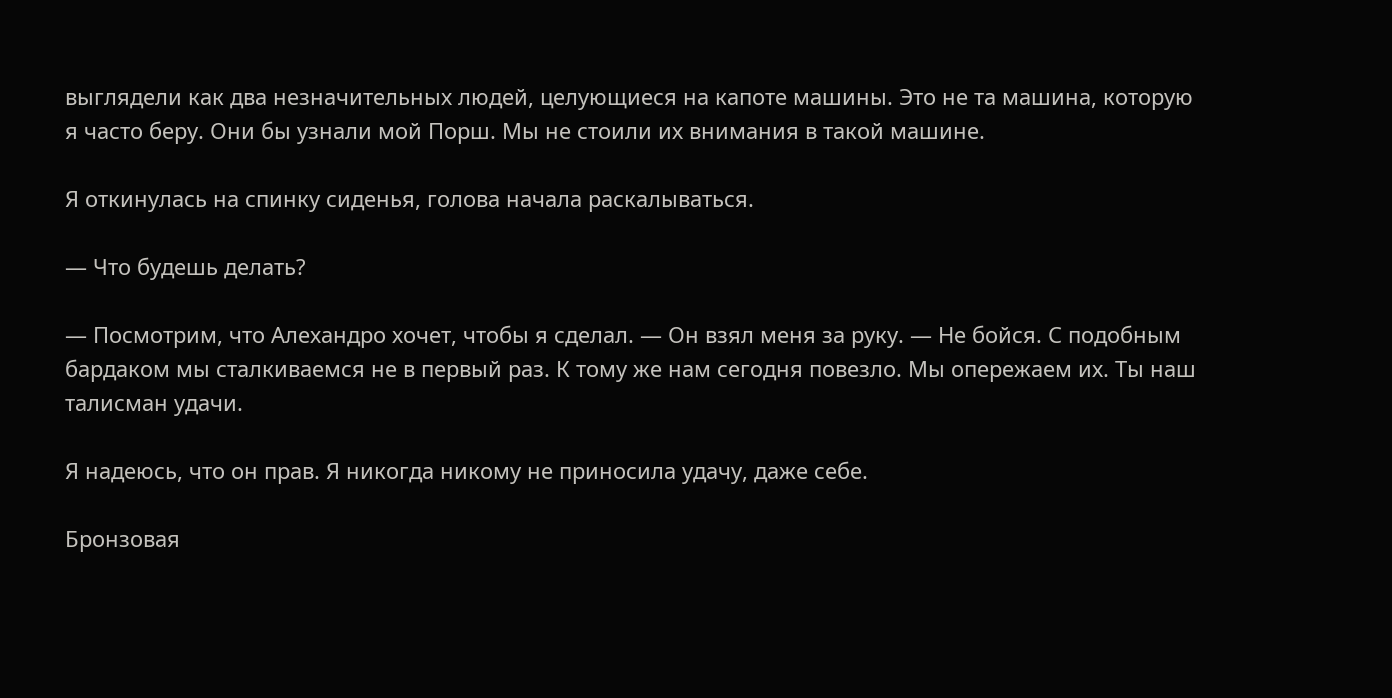выглядели как два незначительных людей, целующиеся на капоте машины. Это не та машина, которую я часто беру. Они бы узнали мой Порш. Мы не стоили их внимания в такой машине.

Я откинулась на спинку сиденья, голова начала раскалываться.

— Что будешь делать?

— Посмотрим, что Алехандро хочет, чтобы я сделал. — Он взял меня за руку. — Не бойся. С подобным бардаком мы сталкиваемся не в первый раз. К тому же нам сегодня повезло. Мы опережаем их. Ты наш талисман удачи.

Я надеюсь, что он прав. Я никогда никому не приносила удачу, даже себе.

Бронзовая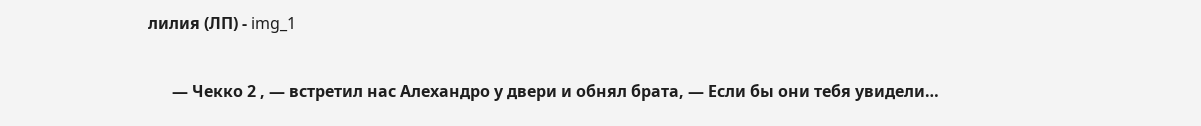лилия (ЛП) - img_1

      — Чекко 2 , — встретил нас Алехандро у двери и обнял брата, — Если бы они тебя увидели…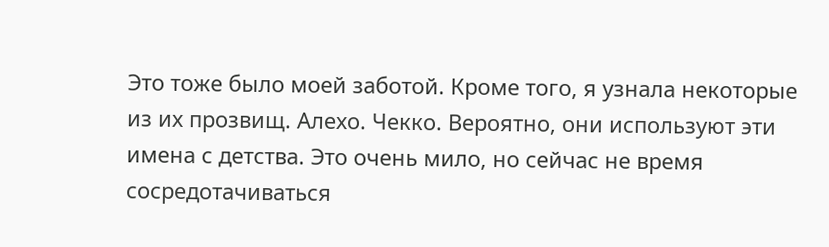Это тоже было моей заботой. Кроме того, я узнала некоторые из их прозвищ. Алехо. Чекко. Вероятно, они используют эти имена с детства. Это очень мило, но сейчас не время сосредотачиваться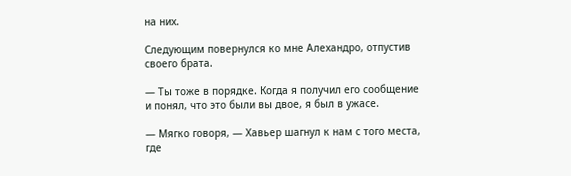на них.

Следующим повернулся ко мне Алехандро, отпустив своего брата.

— Ты тоже в порядке. Когда я получил его сообщение и понял, что это были вы двое, я был в ужасе.

— Мягко говоря, — Хавьер шагнул к нам с того места, где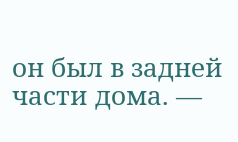он был в задней части дома. —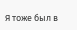Я тоже был в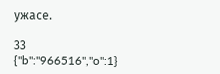ужасе.

33
{"b":"966516","o":1}